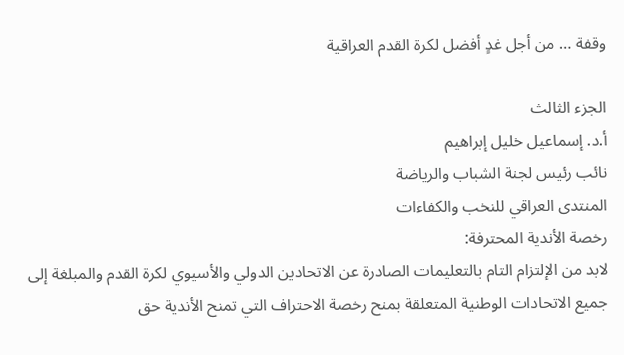وقفة … من أجل غدٍ أفضل لكرة القدم العراقية

الجزء الثالث
أ.د. إسماعيل خليل إبراهيم
نائب رئيس لجنة الشباب والرياضة
المنتدى العراقي للنخب والكفاءات
رخصة الأندية المحترفة:
لابد من الإلتزام التام بالتعليمات الصادرة عن الاتحادين الدولي والأسيوي لكرة القدم والمبلغة إلى جميع الاتحادات الوطنية المتعلقة بمنح رخصة الاحتراف التي تمنح الأندية حق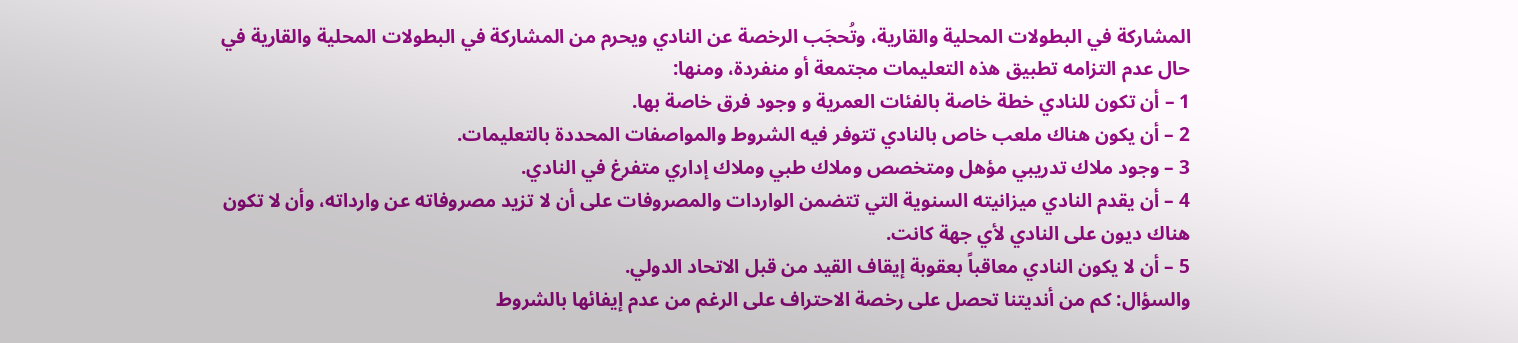المشاركة في البطولات المحلية والقارية، وتُحجَب الرخصة عن النادي ويحرم من المشاركة في البطولات المحلية والقارية في حال عدم التزامه تطبيق هذه التعليمات مجتمعة أو منفردة، ومنها:
1 – أن تكون للنادي خطة خاصة بالفئات العمرية و وجود فرق خاصة بها.
2 – أن يكون هناك ملعب خاص بالنادي تتوفر فيه الشروط والمواصفات المحددة بالتعليمات.
3 – وجود ملاك تدريبي مؤهل ومتخصص وملاك طبي وملاك إداري متفرغ في النادي.
4 – أن يقدم النادي ميزانيته السنوية التي تتضمن الواردات والمصروفات على أن لا تزيد مصروفاته عن وارداته، وأن لا تكون هناك ديون على النادي لأي جهة كانت.
5 – أن لا يكون النادي معاقباً بعقوبة إيقاف القيد من قبل الاتحاد الدولي.
والسؤال: كم من أنديتنا تحصل على رخصة الاحتراف على الرغم من عدم إيفائها بالشروط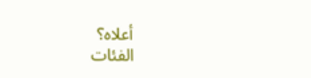أعلاه؟
الفئات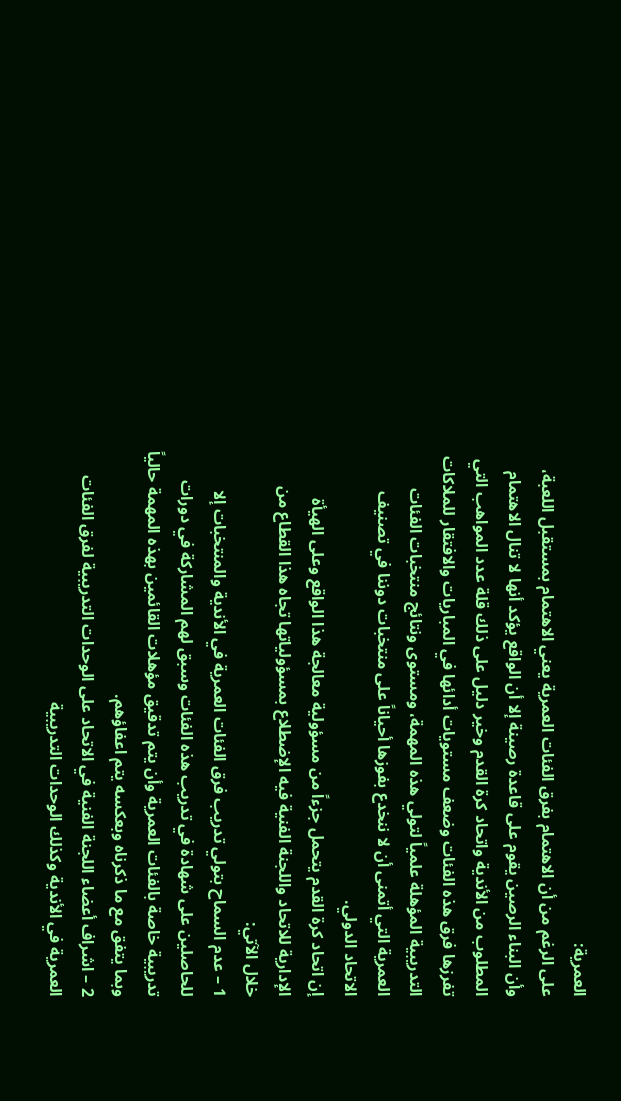العمرية:
على الرغم من أن الاهتمام بفرق الفئات العمرية يعني الاهتمام بمستقبل اللعبة، وأن البناء الرصين يقوم على قاعدة رصينة إلا أن الواقع يؤكد أنها لا تنال الاهتمام المطلوب من الأندية واتحاد كرة القدم وخير دليل على ذلك قلة عدد المواهب التي تفرزها فرق هذه الفئات وضعف مستويات أدائها في المباريات والافتقار للملاكات التدريبية المؤهلة علمياً لتولي هذه المهمة، ومستوى ونتائج منتخبات الفئات العمرية التي أتمنى أن لا ننخدع بفوزها أحياناً على منتخبات دوننا في تصنيف الاتحاد الدولي.
إن اتحاد كرة القدم يتحمل جزءاً من مسؤولية معالجة هذا الواقع وعلى الهيأة الإدارية للاتحاد واللجنة الفنية فيه الإضطلاع بمسؤولياتها تجاه هذا القطاع من خلال الآتي:
1 – عدم السماح بتولي تدريب فرق الفئات العمرية في الأندية والمنتخبات إلا للحاصلين على شهادة في تدريب هذه الفئات وسبق لهم المشاركة في دورات تدريبية خاصة بالفئات العمرية وأن يتم تدقيق مؤهلات القائمين بهذه المهمة حالياً وبما يتفق مع ما ذكرناه وبعكسه يتم اعفاؤهم.
2 – اشراف أعضاء اللجنة الفنية في الاتحاد على الوحدات التدريبية لفرق الفئات العمرية في الأندية وكذلك الوحدات التدريبية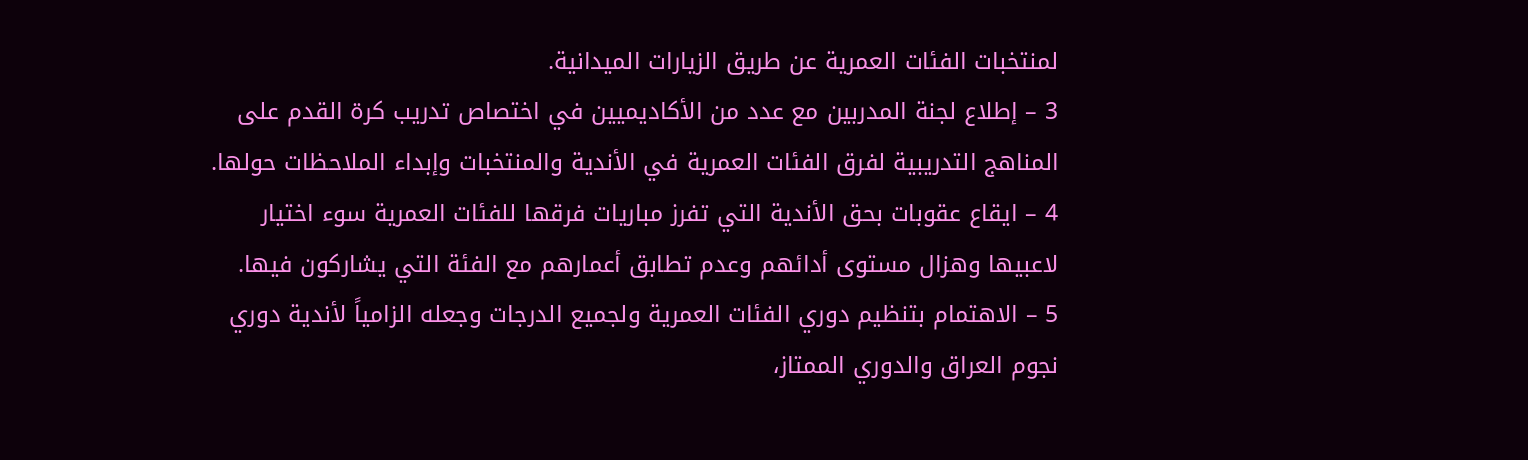لمنتخبات الفئات العمرية عن طريق الزيارات الميدانية.
3 – إطلاع لجنة المدربين مع عدد من الأكاديميين في اختصاص تدريب كرة القدم على المناهج التدريبية لفرق الفئات العمرية في الأندية والمنتخبات وإبداء الملاحظات حولها.
4 – ايقاع عقوبات بحق الأندية التي تفرز مباريات فرقها للفئات العمرية سوء اختيار لاعبيها وهزال مستوى أدائهم وعدم تطابق أعمارهم مع الفئة التي يشاركون فيها.
5 – الاهتمام بتنظيم دوري الفئات العمرية ولجميع الدرجات وجعله الزامياً لأندية دوري نجوم العراق والدوري الممتاز،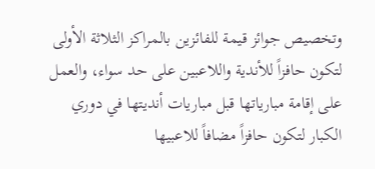وتخصيص جوائز قيمة للفائزين بالمراكز الثلاثة الأولى لتكون حافزاً للأندية واللاعبين على حد سواء، والعمل على إقامة مبارياتها قبل مباريات أنديتها في دوري الكبار لتكون حافزاً مضافاً للاعبيها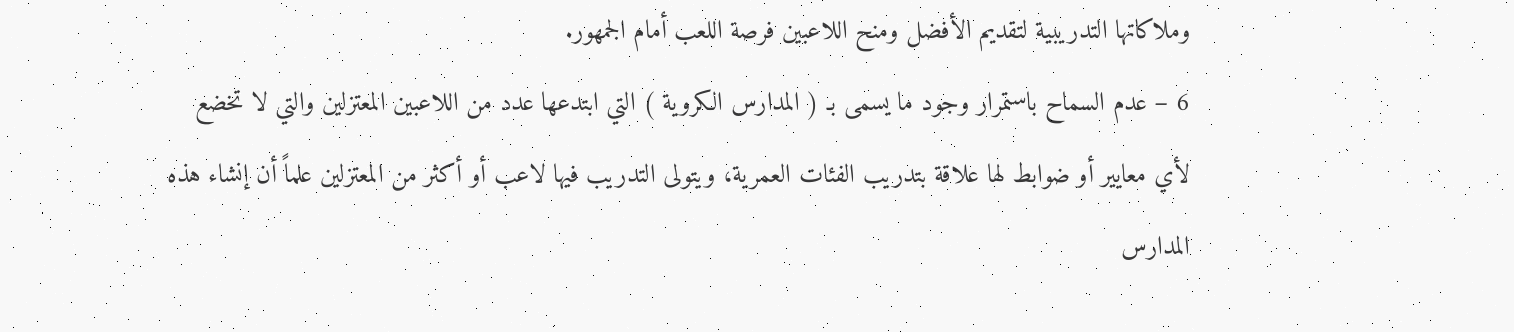وملاكاتها التدريبية لتقديم الأفضل ومنح اللاعبين فرصة اللعب أمام الجمهور.
6 – عدم السماح باستمرار وجود ما يسمى بـ ( المدارس الكروية ) التي ابتدعها عدد من اللاعبين المعتزلين والتي لا تخضع لأي معايير أو ضوابط لها علاقة بتدريب الفئات العمرية، ويتولى التدريب فيها لاعب أو أكثر من المعتزلين علماً أن إنشاء هذه المدارس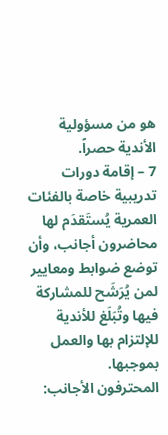هو من مسؤولية الأندية حصراً.
7 – إقامة دورات تدريبية خاصة بالفئات العمرية يُستَقدَم لها محاضرون أجانب، وأن توضع ضوابط ومعايير لمن يُرَشَح للمشاركة فيها وتُبَلَغ للأندية للإلتزام بها والعمل بموجبها.
المحترفون الأجانب: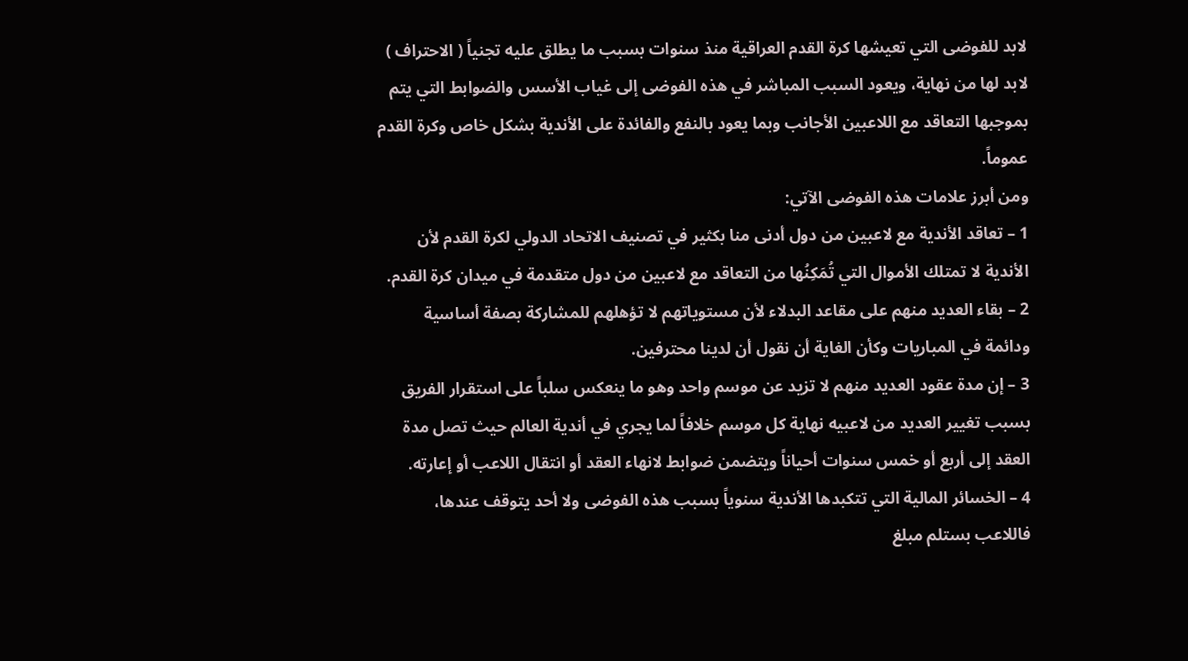لابد للفوضى التي تعيشها كرة القدم العراقية منذ سنوات بسبب ما يطلق عليه تجنياً ( الاحتراف ) لابد لها من نهاية، ويعود السبب المباشر في هذه الفوضى إلى غياب الأسس والضوابط التي يتم بموجبها التعاقد مع اللاعبين الأجانب وبما يعود بالنفع والفائدة على الأندية بشكل خاص وكرة القدم عموماً.
ومن أبرز علامات هذه الفوضى الآتي:
1 – تعاقد الأندية مع لاعبين من دول أدنى منا بكثير في تصنيف الاتحاد الدولي لكرة القدم لأن الأندية لا تمتلك الأموال التي تُمَكِنُها من التعاقد مع لاعبين من دول متقدمة في ميدان كرة القدم.
2 – بقاء العديد منهم على مقاعد البدلاء لأن مستوياتهم لا تؤهلهم للمشاركة بصفة أساسية ودائمة في المباريات وكأن الغاية أن نقول أن لدينا محترفين.
3 – إن مدة عقود العديد منهم لا تزيد عن موسم واحد وهو ما ينعكس سلباً على استقرار الفريق بسبب تغيير العديد من لاعبيه نهاية كل موسم خلافاً لما يجري في أندية العالم حيث تصل مدة العقد إلى أربع أو خمس سنوات أحياناً ويتضمن ضوابط لانهاء العقد أو انتقال اللاعب أو إعارته.
4 – الخسائر المالية التي تتكبدها الأندية سنوياً بسبب هذه الفوضى ولا أحد يتوقف عندها، فاللاعب بستلم مبلغ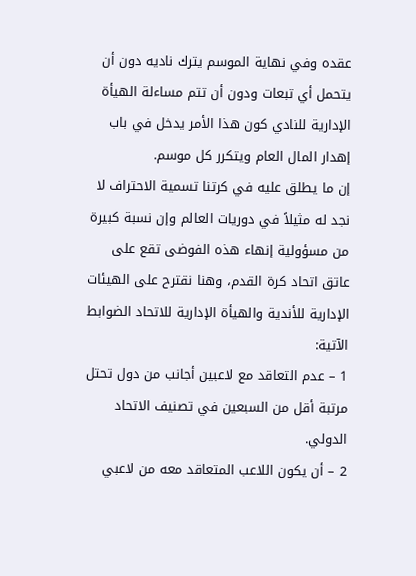عقده وفي نهاية الموسم يترك ناديه دون أن يتحمل أي تبعات ودون أن تتم مساءلة الهيأة الإدارية للنادي كون هذا الأمر يدخل في باب إهدار المال العام ويتكرر كل موسم.
إن ما يطلق عليه في كرتنا تسمية الاحتراف لا نجد له مثيلاً في دوريات العالم وإن نسبة كبيرة من مسؤولية إنهاء هذه الفوضى تقع على عاتق اتحاد كرة القدم، وهنا نقترح على الهيئات الإدارية للأندية والهيأة الإدارية للاتحاد الضوابط الآتية:
1 – عدم التعاقد مع لاعبين أجانب من دول تحتل مرتبة أقل من السبعين في تصنيف الاتحاد الدولي.
2 – أن يكون اللاعب المتعاقد معه من لاعبي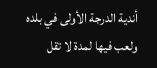أندية الدرجة الأولى في بلده ولعب فيها لمدة لا تقل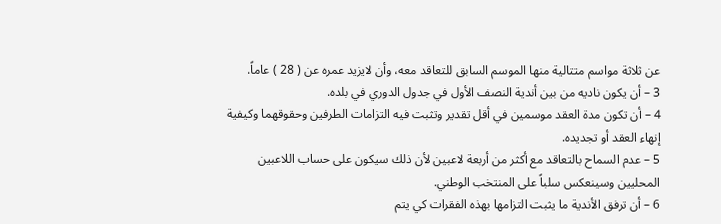عن ثلاثة مواسم متتالية منها الموسم السابق للتعاقد معه، وأن لايزيد عمره عن ( 28 ) عاماً.
3 – أن يكون ناديه من بين أندية النصف الأول في جدول الدوري في بلده.
4 – أن تكون مدة العقد موسمين في أقل تقدير وتثبت فيه التزامات الطرفين وحقوقهما وكيفية إنهاء العقد أو تجديده.
5 – عدم السماح بالتعاقد مع أكثر من أربعة لاعبين لأن ذلك سيكون على حساب اللاعبين المحليين وسينعكس سلباً على المنتخب الوطني.
6 – أن ترفق الأندية ما يثبت التزامها بهذه الفقرات كي يتم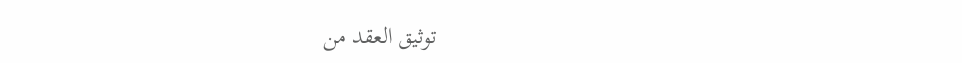توثيق العقد من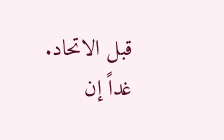قبل الاتحاد.
غداً إن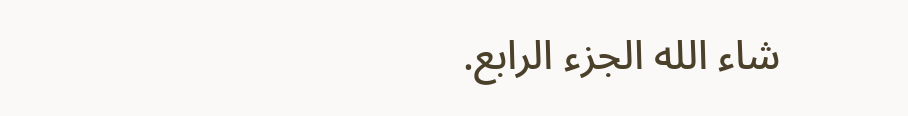شاء الله الجزء الرابع.